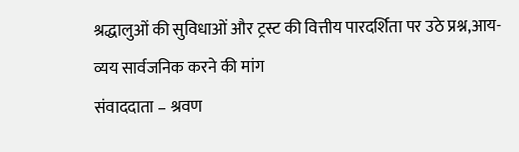श्रद्धालुओं की सुविधाओं और ट्रस्ट की वित्तीय पारदर्शिता पर उठे प्रश्न,आय-व्यय सार्वजनिक करने की मांग
संवाददाता – श्रवण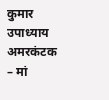कुमार उपाध्याय
अमरकंटक – मां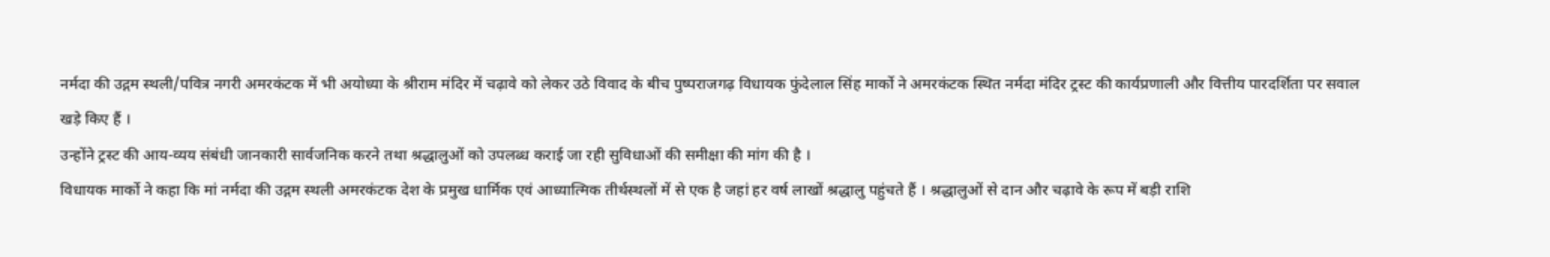नर्मदा की उद्गम स्थली/पवित्र नगरी अमरकंटक में भी अयोध्या के श्रीराम मंदिर में चढ़ावे को लेकर उठे विवाद के बीच पुष्पराजगढ़ विधायक फुंदेलाल सिंह मार्को ने अमरकंटक स्थित नर्मदा मंदिर ट्रस्ट की कार्यप्रणाली और वित्तीय पारदर्शिता पर सवाल खड़े किए हैं ।
उन्होंने ट्रस्ट की आय-व्यय संबंधी जानकारी सार्वजनिक करने तथा श्रद्धालुओं को उपलब्ध कराई जा रही सुविधाओं की समीक्षा की मांग की है ।
विधायक मार्को ने कहा कि मां नर्मदा की उद्गम स्थली अमरकंटक देश के प्रमुख धार्मिक एवं आध्यात्मिक तीर्थस्थलों में से एक है जहां हर वर्ष लाखों श्रद्धालु पहुंचते हैं । श्रद्धालुओं से दान और चढ़ावे के रूप में बड़ी राशि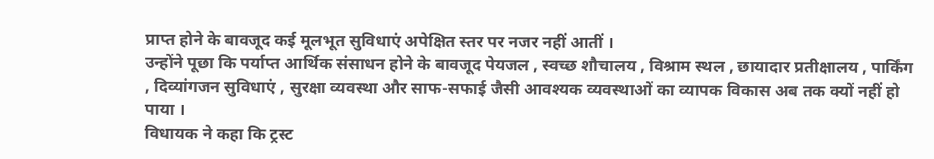प्राप्त होने के बावजूद कई मूलभूत सुविधाएं अपेक्षित स्तर पर नजर नहीं आतीं ।
उन्होंने पूछा कि पर्याप्त आर्थिक संसाधन होने के बावजूद पेयजल , स्वच्छ शौचालय , विश्राम स्थल , छायादार प्रतीक्षालय , पार्किंग , दिव्यांगजन सुविधाएं , सुरक्षा व्यवस्था और साफ-सफाई जैसी आवश्यक व्यवस्थाओं का व्यापक विकास अब तक क्यों नहीं हो पाया ।
विधायक ने कहा कि ट्रस्ट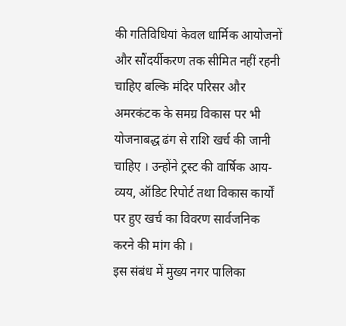की गतिविधियां केवल धार्मिक आयोजनों और सौंदर्यीकरण तक सीमित नहीं रहनी चाहिए बल्कि मंदिर परिसर और अमरकंटक के समग्र विकास पर भी योजनाबद्ध ढंग से राशि खर्च की जानी चाहिए । उन्होंने ट्रस्ट की वार्षिक आय-व्यय, ऑडिट रिपोर्ट तथा विकास कार्यों पर हुए खर्च का विवरण सार्वजनिक करने की मांग की ।
इस संबंध में मुख्य नगर पालिका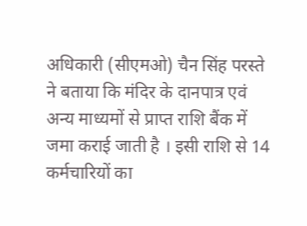अधिकारी (सीएमओ) चैन सिंह परस्ते ने बताया कि मंदिर के दानपात्र एवं अन्य माध्यमों से प्राप्त राशि बैंक में जमा कराई जाती है । इसी राशि से 14 कर्मचारियों का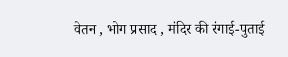वेतन , भोग प्रसाद , मंदिर की रंगाई-पुताई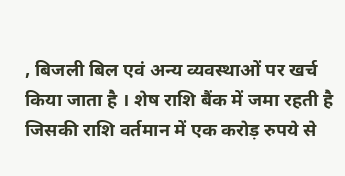, बिजली बिल एवं अन्य व्यवस्थाओं पर खर्च किया जाता है । शेष राशि बैंक में जमा रहती है जिसकी राशि वर्तमान में एक करोड़ रुपये से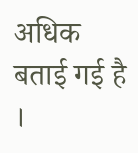अधिक बताई गई है ।